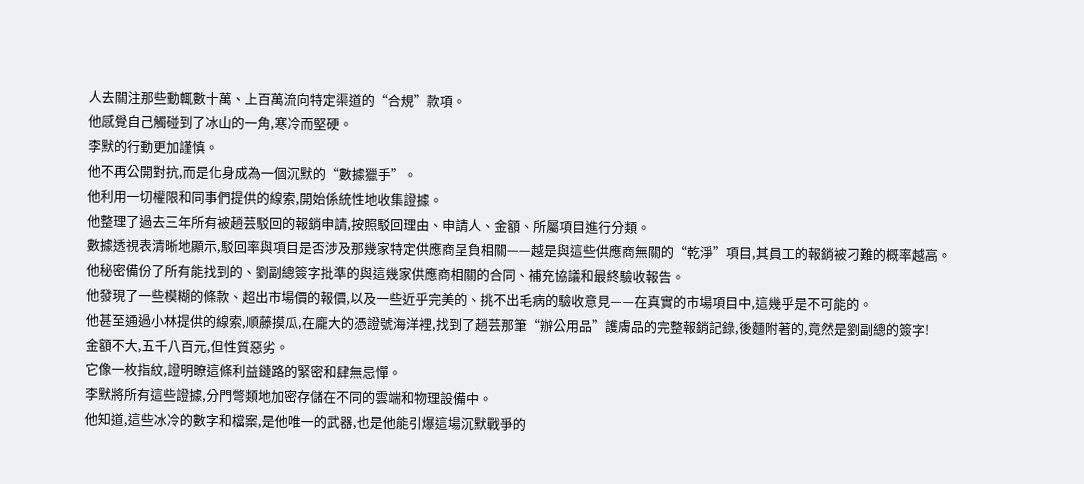人去關注那些動輒數十萬、上百萬流向特定渠道的“合規”款項。
他感覺自己觸碰到了冰山的一角,寒冷而堅硬。
李默的行動更加謹慎。
他不再公開對抗,而是化身成為一個沉默的“數據獵手”。
他利用一切權限和同事們提供的線索,開始係統性地收集證據。
他整理了過去三年所有被趙芸駁回的報銷申請,按照駁回理由、申請人、金額、所屬項目進行分類。
數據透視表清晰地顯示,駁回率與項目是否涉及那幾家特定供應商呈負相關——越是與這些供應商無關的“乾淨”項目,其員工的報銷被刁難的概率越高。
他秘密備份了所有能找到的、劉副總簽字批準的與這幾家供應商相關的合同、補充協議和最終驗收報告。
他發現了一些模糊的條款、超出市場價的報價,以及一些近乎完美的、挑不出毛病的驗收意見——在真實的市場項目中,這幾乎是不可能的。
他甚至通過小林提供的線索,順藤摸瓜,在龐大的憑證號海洋裡,找到了趙芸那筆“辦公用品”護膚品的完整報銷記錄,後麵附著的,竟然是劉副總的簽字!
金額不大,五千八百元,但性質惡劣。
它像一枚指紋,證明瞭這條利益鏈路的緊密和肆無忌憚。
李默將所有這些證據,分門彆類地加密存儲在不同的雲端和物理設備中。
他知道,這些冰冷的數字和檔案,是他唯一的武器,也是他能引爆這場沉默戰爭的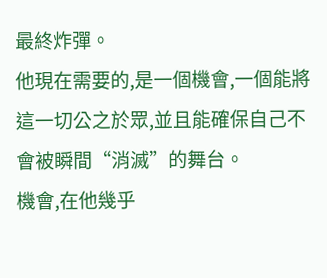最終炸彈。
他現在需要的,是一個機會,一個能將這一切公之於眾,並且能確保自己不會被瞬間“消滅”的舞台。
機會,在他幾乎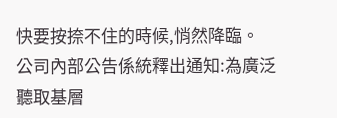快要按捺不住的時候,悄然降臨。
公司內部公告係統釋出通知:為廣泛聽取基層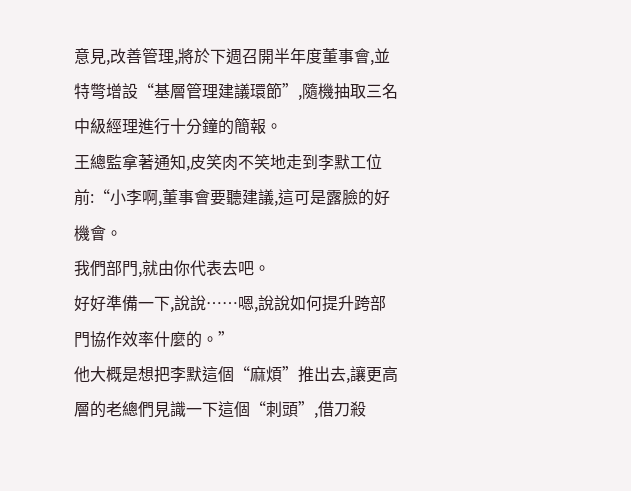意見,改善管理,將於下週召開半年度董事會,並特彆增設“基層管理建議環節”,隨機抽取三名中級經理進行十分鐘的簡報。
王總監拿著通知,皮笑肉不笑地走到李默工位前:“小李啊,董事會要聽建議,這可是露臉的好機會。
我們部門,就由你代表去吧。
好好準備一下,說說……嗯,說說如何提升跨部門協作效率什麼的。”
他大概是想把李默這個“麻煩”推出去,讓更高層的老總們見識一下這個“刺頭”,借刀殺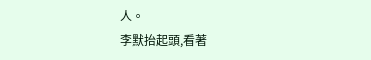人。
李默抬起頭,看著